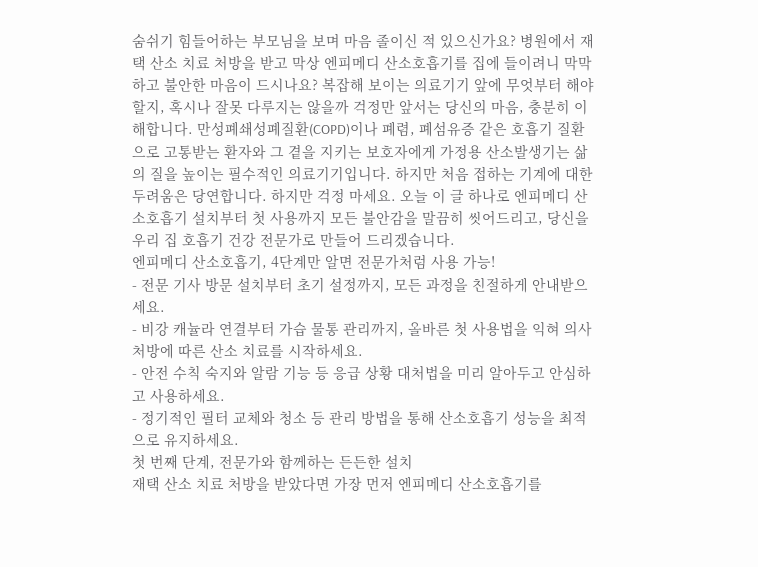숨쉬기 힘들어하는 부모님을 보며 마음 졸이신 적 있으신가요? 병원에서 재택 산소 치료 처방을 받고 막상 엔피메디 산소호흡기를 집에 들이려니 막막하고 불안한 마음이 드시나요? 복잡해 보이는 의료기기 앞에 무엇부터 해야 할지, 혹시나 잘못 다루지는 않을까 걱정만 앞서는 당신의 마음, 충분히 이해합니다. 만성폐쇄성폐질환(COPD)이나 폐렴, 폐섬유증 같은 호흡기 질환으로 고통받는 환자와 그 곁을 지키는 보호자에게 가정용 산소발생기는 삶의 질을 높이는 필수적인 의료기기입니다. 하지만 처음 접하는 기계에 대한 두려움은 당연합니다. 하지만 걱정 마세요. 오늘 이 글 하나로 엔피메디 산소호흡기 설치부터 첫 사용까지 모든 불안감을 말끔히 씻어드리고, 당신을 우리 집 호흡기 건강 전문가로 만들어 드리겠습니다.
엔피메디 산소호흡기, 4단계만 알면 전문가처럼 사용 가능!
- 전문 기사 방문 설치부터 초기 설정까지, 모든 과정을 친절하게 안내받으세요.
- 비강 캐뉼라 연결부터 가습 물통 관리까지, 올바른 첫 사용법을 익혀 의사 처방에 따른 산소 치료를 시작하세요.
- 안전 수칙 숙지와 알람 기능 등 응급 상황 대처법을 미리 알아두고 안심하고 사용하세요.
- 정기적인 필터 교체와 청소 등 관리 방법을 통해 산소호흡기 성능을 최적으로 유지하세요.
첫 번째 단계, 전문가와 함께하는 든든한 설치
재택 산소 치료 처방을 받았다면 가장 먼저 엔피메디 산소호흡기를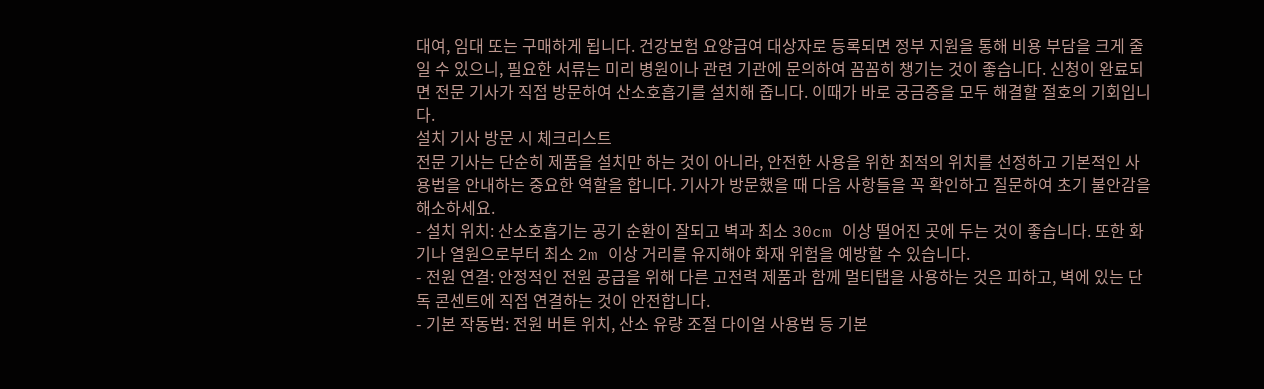대여, 임대 또는 구매하게 됩니다. 건강보험 요양급여 대상자로 등록되면 정부 지원을 통해 비용 부담을 크게 줄일 수 있으니, 필요한 서류는 미리 병원이나 관련 기관에 문의하여 꼼꼼히 챙기는 것이 좋습니다. 신청이 완료되면 전문 기사가 직접 방문하여 산소호흡기를 설치해 줍니다. 이때가 바로 궁금증을 모두 해결할 절호의 기회입니다.
설치 기사 방문 시 체크리스트
전문 기사는 단순히 제품을 설치만 하는 것이 아니라, 안전한 사용을 위한 최적의 위치를 선정하고 기본적인 사용법을 안내하는 중요한 역할을 합니다. 기사가 방문했을 때 다음 사항들을 꼭 확인하고 질문하여 초기 불안감을 해소하세요.
- 설치 위치: 산소호흡기는 공기 순환이 잘되고 벽과 최소 30cm 이상 떨어진 곳에 두는 것이 좋습니다. 또한 화기나 열원으로부터 최소 2m 이상 거리를 유지해야 화재 위험을 예방할 수 있습니다.
- 전원 연결: 안정적인 전원 공급을 위해 다른 고전력 제품과 함께 멀티탭을 사용하는 것은 피하고, 벽에 있는 단독 콘센트에 직접 연결하는 것이 안전합니다.
- 기본 작동법: 전원 버튼 위치, 산소 유량 조절 다이얼 사용법 등 기본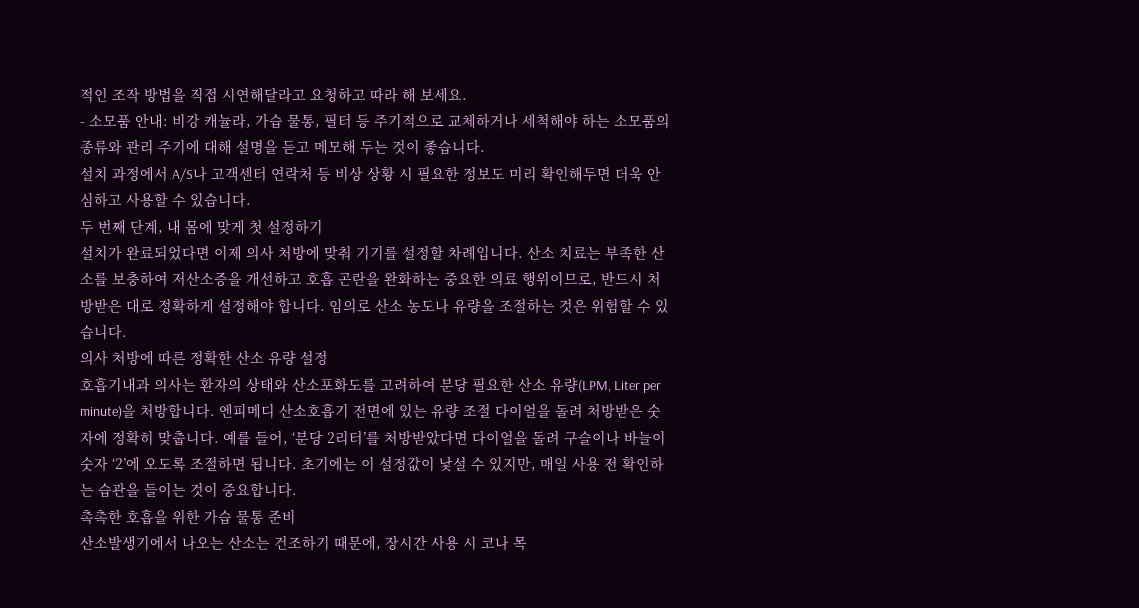적인 조작 방법을 직접 시연해달라고 요청하고 따라 해 보세요.
- 소모품 안내: 비강 캐뉼라, 가습 물통, 필터 등 주기적으로 교체하거나 세척해야 하는 소모품의 종류와 관리 주기에 대해 설명을 듣고 메모해 두는 것이 좋습니다.
설치 과정에서 A/S나 고객센터 연락처 등 비상 상황 시 필요한 정보도 미리 확인해두면 더욱 안심하고 사용할 수 있습니다.
두 번째 단계, 내 몸에 맞게 첫 설정하기
설치가 완료되었다면 이제 의사 처방에 맞춰 기기를 설정할 차례입니다. 산소 치료는 부족한 산소를 보충하여 저산소증을 개선하고 호흡 곤란을 완화하는 중요한 의료 행위이므로, 반드시 처방받은 대로 정확하게 설정해야 합니다. 임의로 산소 농도나 유량을 조절하는 것은 위험할 수 있습니다.
의사 처방에 따른 정확한 산소 유량 설정
호흡기내과 의사는 환자의 상태와 산소포화도를 고려하여 분당 필요한 산소 유량(LPM, Liter per minute)을 처방합니다. 엔피메디 산소호흡기 전면에 있는 유량 조절 다이얼을 돌려 처방받은 숫자에 정확히 맞춥니다. 예를 들어, ‘분당 2리터’를 처방받았다면 다이얼을 돌려 구슬이나 바늘이 숫자 ‘2’에 오도록 조절하면 됩니다. 초기에는 이 설정값이 낯설 수 있지만, 매일 사용 전 확인하는 습관을 들이는 것이 중요합니다.
촉촉한 호흡을 위한 가습 물통 준비
산소발생기에서 나오는 산소는 건조하기 때문에, 장시간 사용 시 코나 목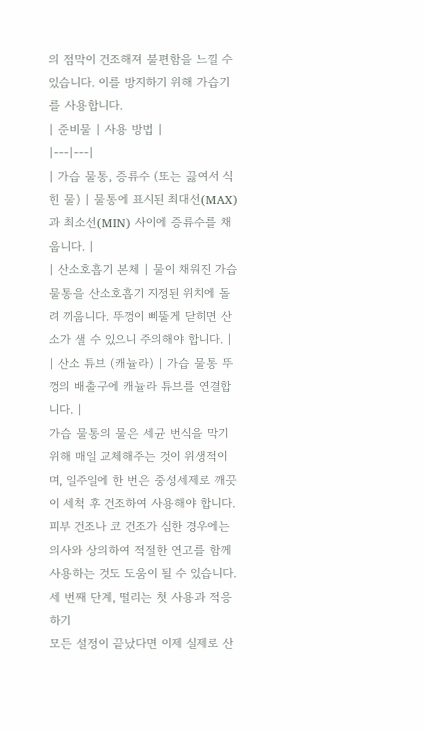의 점막이 건조해져 불편함을 느낄 수 있습니다. 이를 방지하기 위해 가습기를 사용합니다.
| 준비물 | 사용 방법 |
|---|---|
| 가습 물통, 증류수 (또는 끓여서 식힌 물) | 물통에 표시된 최대선(MAX)과 최소선(MIN) 사이에 증류수를 채웁니다. |
| 산소호흡기 본체 | 물이 채워진 가습 물통을 산소호흡기 지정된 위치에 돌려 끼웁니다. 뚜껑이 삐뚤게 닫히면 산소가 샐 수 있으니 주의해야 합니다. |
| 산소 튜브 (캐뉼라) | 가습 물통 뚜껑의 배출구에 캐뉼라 튜브를 연결합니다. |
가습 물통의 물은 세균 번식을 막기 위해 매일 교체해주는 것이 위생적이며, 일주일에 한 번은 중성세제로 깨끗이 세척 후 건조하여 사용해야 합니다. 피부 건조나 코 건조가 심한 경우에는 의사와 상의하여 적절한 연고를 함께 사용하는 것도 도움이 될 수 있습니다.
세 번째 단계, 떨리는 첫 사용과 적응하기
모든 설정이 끝났다면 이제 실제로 산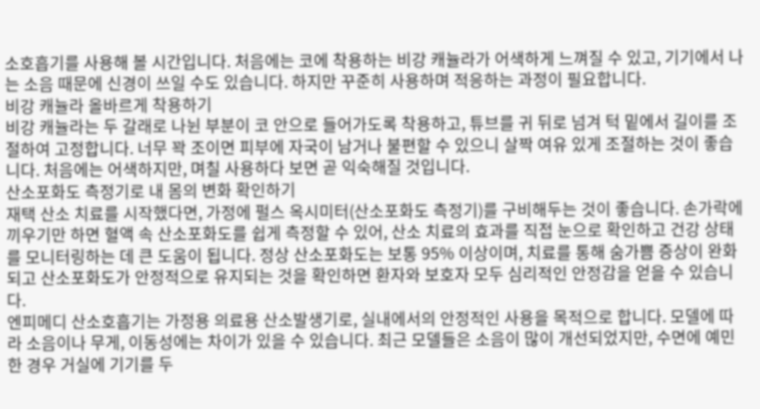소호흡기를 사용해 볼 시간입니다. 처음에는 코에 착용하는 비강 캐뉼라가 어색하게 느껴질 수 있고, 기기에서 나는 소음 때문에 신경이 쓰일 수도 있습니다. 하지만 꾸준히 사용하며 적응하는 과정이 필요합니다.
비강 캐뉼라 올바르게 착용하기
비강 캐뉼라는 두 갈래로 나뉜 부분이 코 안으로 들어가도록 착용하고, 튜브를 귀 뒤로 넘겨 턱 밑에서 길이를 조절하여 고정합니다. 너무 꽉 조이면 피부에 자국이 남거나 불편할 수 있으니 살짝 여유 있게 조절하는 것이 좋습니다. 처음에는 어색하지만, 며칠 사용하다 보면 곧 익숙해질 것입니다.
산소포화도 측정기로 내 몸의 변화 확인하기
재택 산소 치료를 시작했다면, 가정에 펄스 옥시미터(산소포화도 측정기)를 구비해두는 것이 좋습니다. 손가락에 끼우기만 하면 혈액 속 산소포화도를 쉽게 측정할 수 있어, 산소 치료의 효과를 직접 눈으로 확인하고 건강 상태를 모니터링하는 데 큰 도움이 됩니다. 정상 산소포화도는 보통 95% 이상이며, 치료를 통해 숨가쁨 증상이 완화되고 산소포화도가 안정적으로 유지되는 것을 확인하면 환자와 보호자 모두 심리적인 안정감을 얻을 수 있습니다.
엔피메디 산소호흡기는 가정용 의료용 산소발생기로, 실내에서의 안정적인 사용을 목적으로 합니다. 모델에 따라 소음이나 무게, 이동성에는 차이가 있을 수 있습니다. 최근 모델들은 소음이 많이 개선되었지만, 수면에 예민한 경우 거실에 기기를 두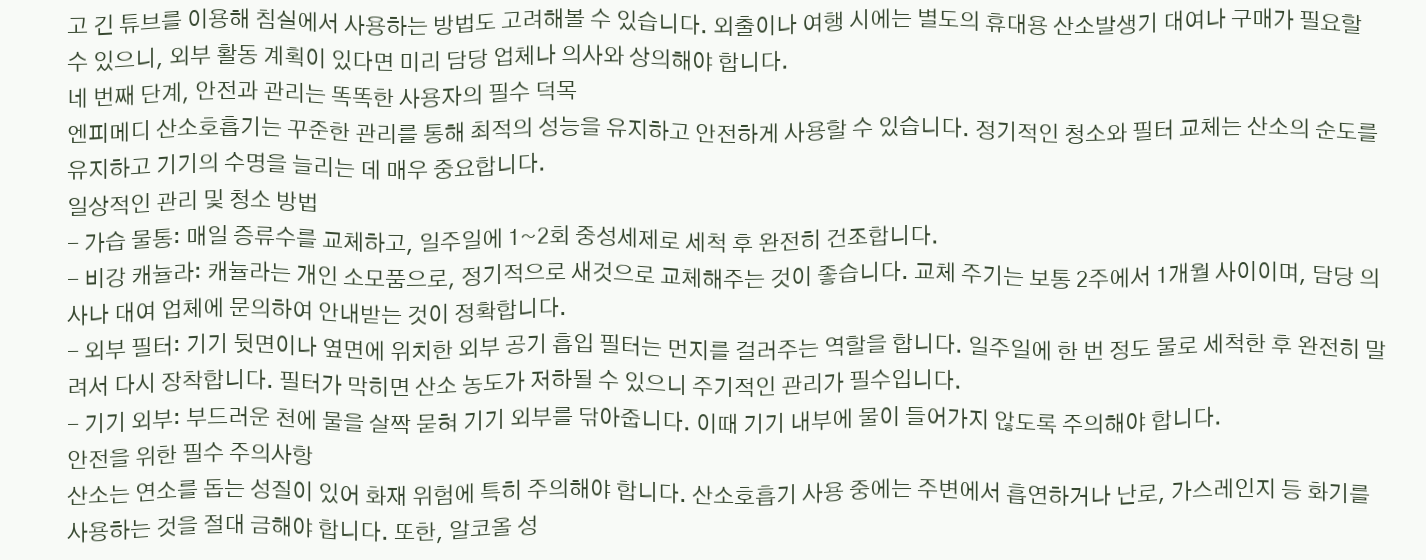고 긴 튜브를 이용해 침실에서 사용하는 방법도 고려해볼 수 있습니다. 외출이나 여행 시에는 별도의 휴대용 산소발생기 대여나 구매가 필요할 수 있으니, 외부 활동 계획이 있다면 미리 담당 업체나 의사와 상의해야 합니다.
네 번째 단계, 안전과 관리는 똑똑한 사용자의 필수 덕목
엔피메디 산소호흡기는 꾸준한 관리를 통해 최적의 성능을 유지하고 안전하게 사용할 수 있습니다. 정기적인 청소와 필터 교체는 산소의 순도를 유지하고 기기의 수명을 늘리는 데 매우 중요합니다.
일상적인 관리 및 청소 방법
- 가습 물통: 매일 증류수를 교체하고, 일주일에 1~2회 중성세제로 세척 후 완전히 건조합니다.
- 비강 캐뉼라: 캐뉼라는 개인 소모품으로, 정기적으로 새것으로 교체해주는 것이 좋습니다. 교체 주기는 보통 2주에서 1개월 사이이며, 담당 의사나 대여 업체에 문의하여 안내받는 것이 정확합니다.
- 외부 필터: 기기 뒷면이나 옆면에 위치한 외부 공기 흡입 필터는 먼지를 걸러주는 역할을 합니다. 일주일에 한 번 정도 물로 세척한 후 완전히 말려서 다시 장착합니다. 필터가 막히면 산소 농도가 저하될 수 있으니 주기적인 관리가 필수입니다.
- 기기 외부: 부드러운 천에 물을 살짝 묻혀 기기 외부를 닦아줍니다. 이때 기기 내부에 물이 들어가지 않도록 주의해야 합니다.
안전을 위한 필수 주의사항
산소는 연소를 돕는 성질이 있어 화재 위험에 특히 주의해야 합니다. 산소호흡기 사용 중에는 주변에서 흡연하거나 난로, 가스레인지 등 화기를 사용하는 것을 절대 금해야 합니다. 또한, 알코올 성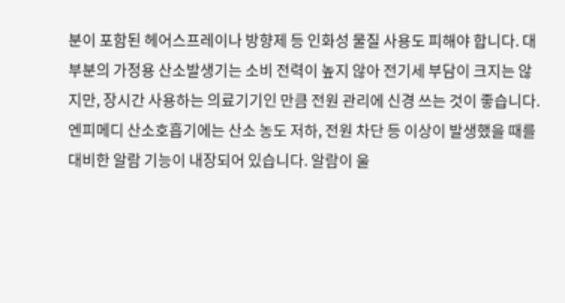분이 포함된 헤어스프레이나 방향제 등 인화성 물질 사용도 피해야 합니다. 대부분의 가정용 산소발생기는 소비 전력이 높지 않아 전기세 부담이 크지는 않지만, 장시간 사용하는 의료기기인 만큼 전원 관리에 신경 쓰는 것이 좋습니다.
엔피메디 산소호흡기에는 산소 농도 저하, 전원 차단 등 이상이 발생했을 때를 대비한 알람 기능이 내장되어 있습니다. 알람이 울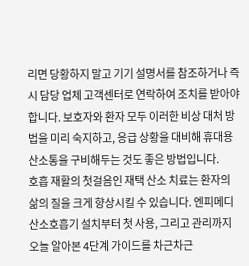리면 당황하지 말고 기기 설명서를 참조하거나 즉시 담당 업체 고객센터로 연락하여 조치를 받아야 합니다. 보호자와 환자 모두 이러한 비상 대처 방법을 미리 숙지하고, 응급 상황을 대비해 휴대용 산소통을 구비해두는 것도 좋은 방법입니다.
호흡 재활의 첫걸음인 재택 산소 치료는 환자의 삶의 질을 크게 향상시킬 수 있습니다. 엔피메디 산소호흡기 설치부터 첫 사용, 그리고 관리까지 오늘 알아본 4단계 가이드를 차근차근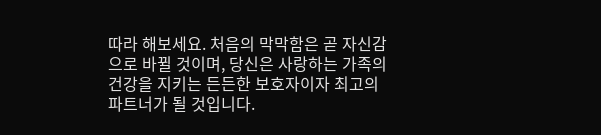따라 해보세요. 처음의 막막함은 곧 자신감으로 바뀔 것이며, 당신은 사랑하는 가족의 건강을 지키는 든든한 보호자이자 최고의 파트너가 될 것입니다.